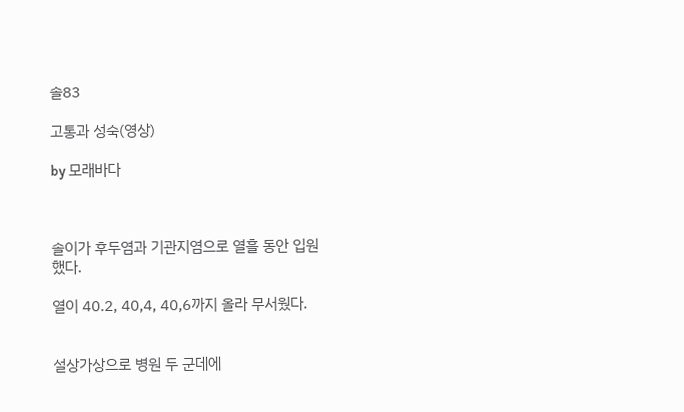솔83

고통과 성숙(영상)

by 모래바다



솔이가 후두염과 기관지염으로 열흘 동안 입원했다.

열이 40.2, 40,4, 40,6까지 올라 무서웠다.


설상가상으로 병원 두 군데에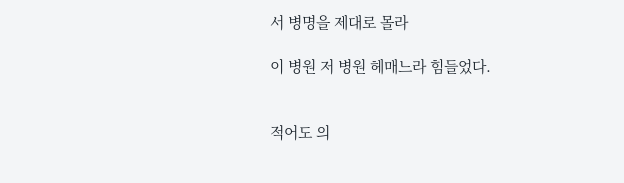서 병명을 제대로 몰라

이 병원 저 병원 헤매느라 힘들었다.


적어도 의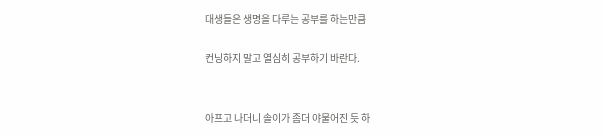대생들은 생명을 다루는 공부를 하는만큼

컨닝하지 말고 열심히 공부하기 바란다.


아프고 나더니 솔이가 좀더 야물어진 듯 하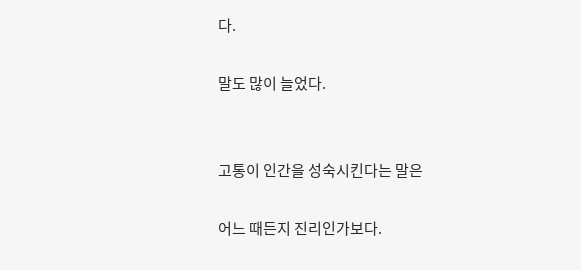다.

말도 많이 늘었다.


고통이 인간을 성숙시킨다는 말은

어느 때든지 진리인가보다.